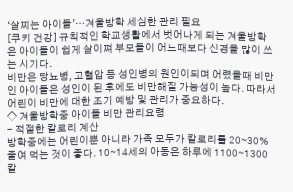‘살찌는 아이들’…겨울방학 세심한 관리 필요
[쿠키 건강] 규칙적인 학교생활에서 벗어나게 되는 겨울방학은 아이들이 쉽게 살이쪄 부모들이 어느때보다 신경을 많이 쓰는 시기다.
비만은 당뇨병, 고혈압 등 성인병의 원인이되며 어렸을때 비만인 아이들은 성인이 된 후에도 비만해질 가능성이 높다. 따라서 어린이 비만에 대한 조기 예방 및 관리가 중요하다.
◇ 겨울방학중 아이들 비만 관리요령
- 적절한 칼로리 계산
방학중에는 어린이뿐 아니라 가족 모두가 칼로리를 20∼30% 줄여 먹는 것이 좋다. 10∼14세의 아동은 하루에 1100∼1300 칼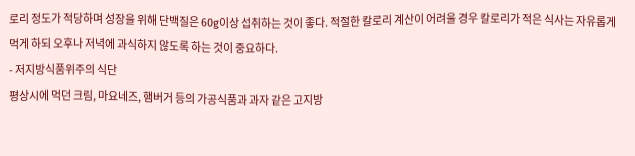로리 정도가 적당하며 성장을 위해 단백질은 60g이상 섭취하는 것이 좋다. 적절한 칼로리 계산이 어려울 경우 칼로리가 적은 식사는 자유롭게 먹게 하되 오후나 저녁에 과식하지 않도록 하는 것이 중요하다.
- 저지방식품위주의 식단
평상시에 먹던 크림, 마요네즈, 햄버거 등의 가공식품과 과자 같은 고지방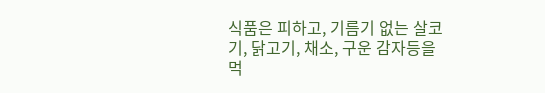식품은 피하고, 기름기 없는 살코기, 닭고기, 채소, 구운 감자등을 먹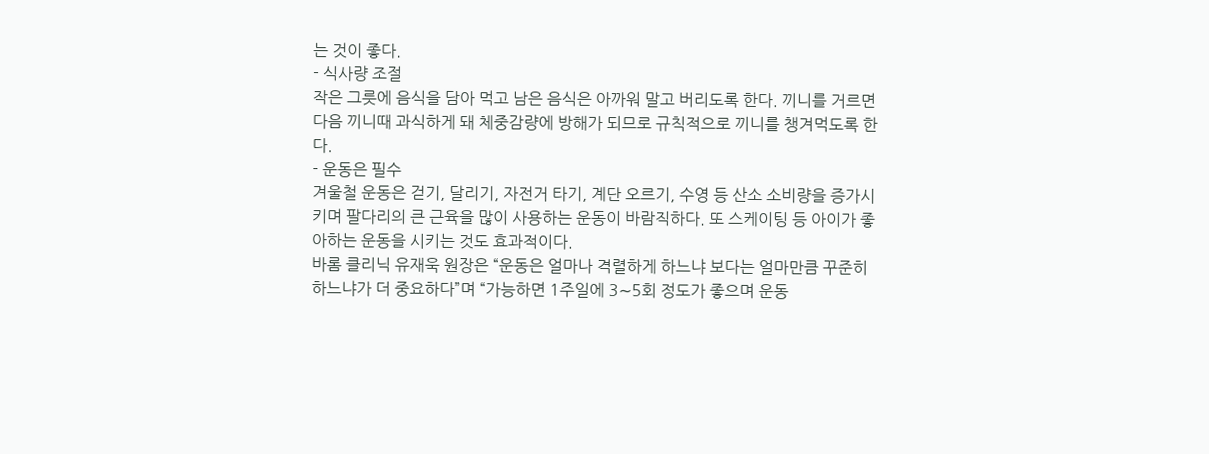는 것이 좋다.
- 식사량 조절
작은 그릇에 음식을 담아 먹고 남은 음식은 아까워 말고 버리도록 한다. 끼니를 거르면 다음 끼니때 과식하게 돼 체중감량에 방해가 되므로 규칙적으로 끼니를 챙겨먹도록 한다.
- 운동은 필수
겨울철 운동은 걷기, 달리기, 자전거 타기, 계단 오르기, 수영 등 산소 소비량을 증가시키며 팔다리의 큰 근육을 많이 사용하는 운동이 바람직하다. 또 스케이팅 등 아이가 좋아하는 운동을 시키는 것도 효과적이다.
바롬 클리닉 유재욱 원장은 “운동은 얼마나 격렬하게 하느냐 보다는 얼마만큼 꾸준히 하느냐가 더 중요하다”며 “가능하면 1주일에 3∼5회 정도가 좋으며 운동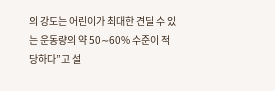의 강도는 어린이가 최대한 견딜 수 있는 운동량의 약 50∼60% 수준이 적당하다”고 설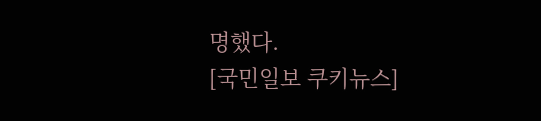명했다.
[국민일보 쿠키뉴스]